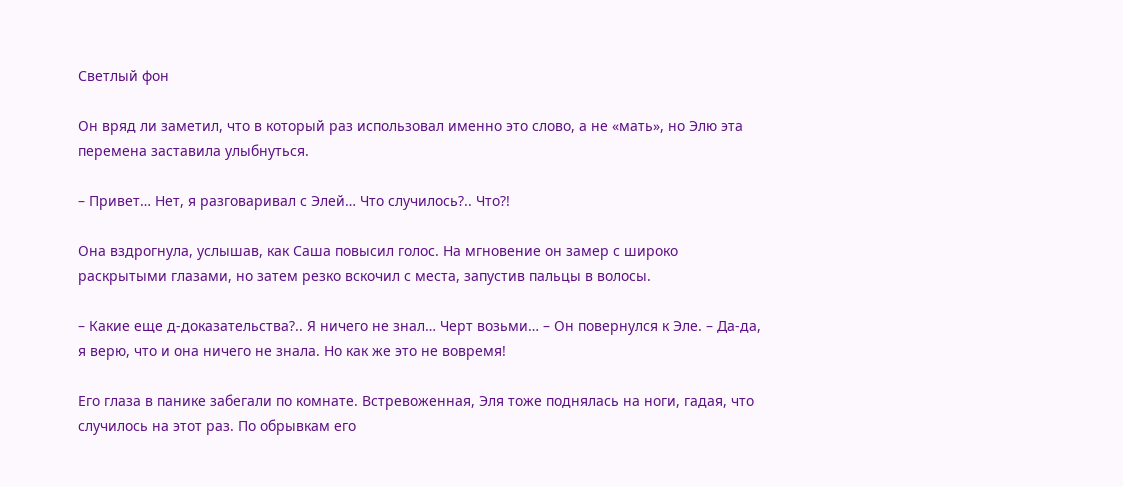Светлый фон

Он вряд ли заметил, что в который раз использовал именно это слово, а не «мать», но Элю эта перемена заставила улыбнуться.

– Привет… Нет, я разговаривал с Элей… Что случилось?.. Что?!

Она вздрогнула, услышав, как Саша повысил голос. На мгновение он замер с широко раскрытыми глазами, но затем резко вскочил с места, запустив пальцы в волосы.

– Какие еще д-доказательства?.. Я ничего не знал… Черт возьми… – Он повернулся к Эле. – Да-да, я верю, что и она ничего не знала. Но как же это не вовремя!

Его глаза в панике забегали по комнате. Встревоженная, Эля тоже поднялась на ноги, гадая, что случилось на этот раз. По обрывкам его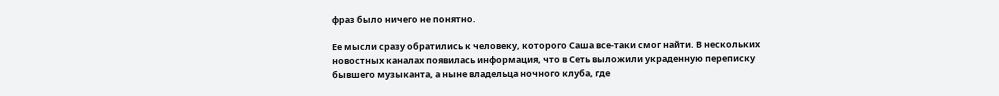фраз было ничего не понятно.

Ее мысли сразу обратились к человеку, которого Саша все-таки смог найти. В нескольких новостных каналах появилась информация, что в Сеть выложили украденную переписку бывшего музыканта, а ныне владельца ночного клуба, где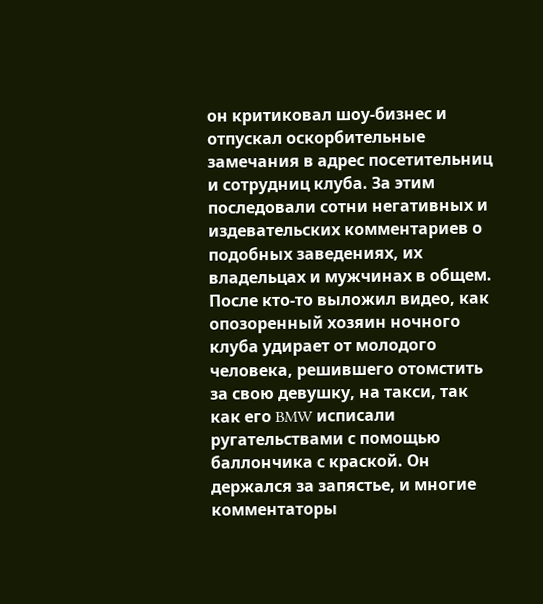он критиковал шоу-бизнес и отпускал оскорбительные замечания в адрес посетительниц и сотрудниц клуба. За этим последовали сотни негативных и издевательских комментариев о подобных заведениях, их владельцах и мужчинах в общем. После кто-то выложил видео, как опозоренный хозяин ночного клуба удирает от молодого человека, решившего отомстить за свою девушку, на такси, так как его BMW исписали ругательствами с помощью баллончика с краской. Он держался за запястье, и многие комментаторы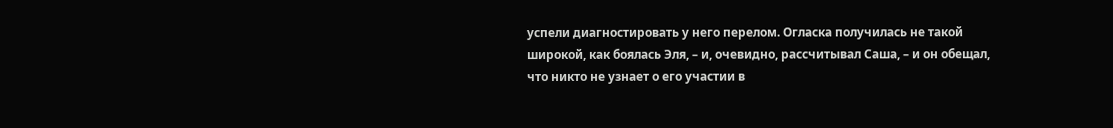успели диагностировать у него перелом. Огласка получилась не такой широкой, как боялась Эля, – и, очевидно, рассчитывал Саша, – и он обещал, что никто не узнает о его участии в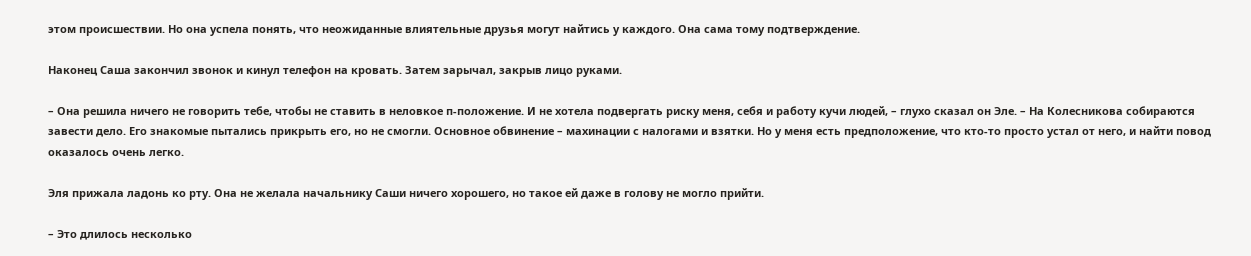этом происшествии. Но она успела понять, что неожиданные влиятельные друзья могут найтись у каждого. Она сама тому подтверждение.

Наконец Саша закончил звонок и кинул телефон на кровать. Затем зарычал, закрыв лицо руками.

– Она решила ничего не говорить тебе, чтобы не ставить в неловкое п-положение. И не хотела подвергать риску меня, себя и работу кучи людей, – глухо сказал он Эле. – На Колесникова собираются завести дело. Его знакомые пытались прикрыть его, но не смогли. Основное обвинение – махинации с налогами и взятки. Но у меня есть предположение, что кто-то просто устал от него, и найти повод оказалось очень легко.

Эля прижала ладонь ко рту. Она не желала начальнику Саши ничего хорошего, но такое ей даже в голову не могло прийти.

– Это длилось несколько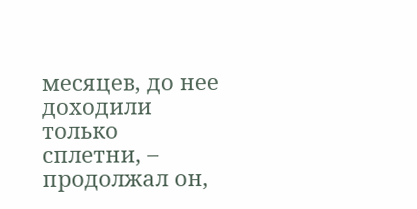месяцев, до нее доходили только сплетни, – продолжал он,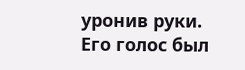уронив руки. Его голос был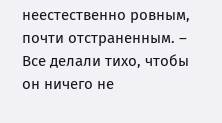неестественно ровным, почти отстраненным. – Все делали тихо, чтобы он ничего не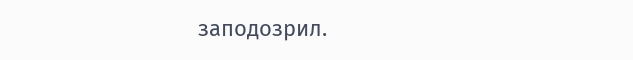заподозрил.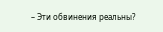– Эти обвинения реальны?